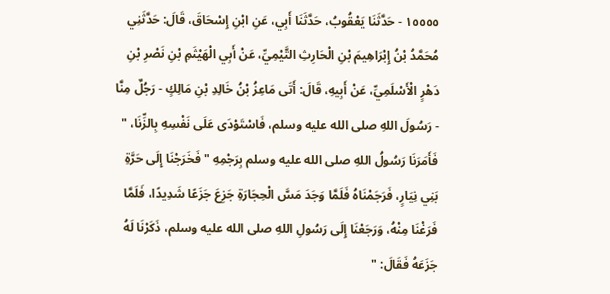١٥٥٥٥ - حَدَّثَنَا يَعْقُوبُ، حَدَّثَنَا أَبِي، عَنِ ابْنِ إِسْحَاقَ، قَالَ: حَدَّثَنِي مُحَمَّدُ بْنُ إِبْرَاهِيمَ بْنِ الْحَارِثِ التَّيْمِيِّ، عَنْ أَبِي الْهَيْثَمِ بْنِ نَصْرِ بْنِ دَهْرٍ الْأَسْلَمِيِّ، عَنْ أَبِيهِ، قَالَ: أَتَى مَاعِزُ بْنُ خَالِدِ بْنِ مَالِكٍ - رَجُلٌ مِنَّا - رَسُولَ اللهِ صلى الله عليه وسلم، فَاسْتَوْدَى عَلَى نَفْسِهِ بِالزِّنَا، " فَأَمَرَنَا رَسُولُ اللهِ صلى الله عليه وسلم بِرَجْمِهِ " فَخَرَجْنَا إِلَى حَرَّةِ بَنِي نِيَارٍ، فَرَجَمْنَاهُ فَلَمَّا وَجَدَ مَسَّ الْحِجَارَةِ جَزِعَ جَزَعًا شَدِيدًا، فَلَمَّا فَرَغْنَا مِنْهُ، وَرَجَعْنَا إِلَى رَسُولِ اللهِ صلى الله عليه وسلم، ذَكَرْنَا لَهُ جَزَعَهُ فَقَالَ: "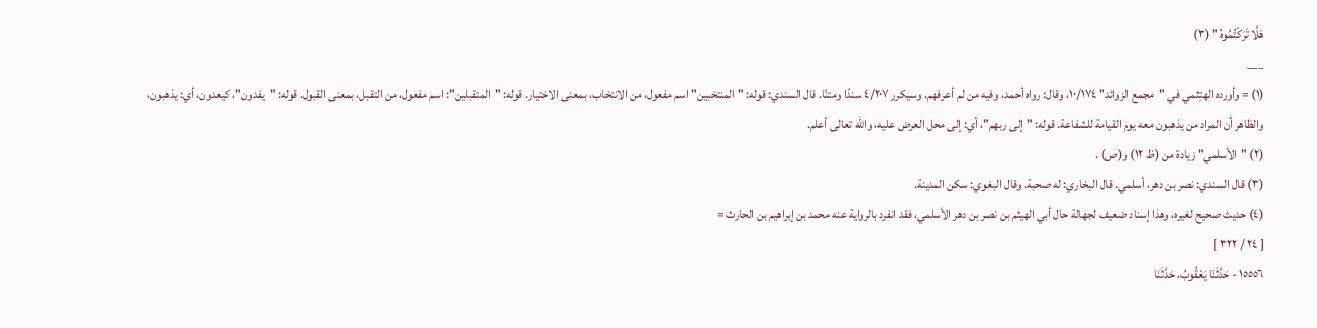هَلَّا تَرَكْتُمُوهُ " (٣)
___
(١) = وأورده الهتِثمي في "مجمع الزوائد" ١٠/١٧٤، وقال: رواه أحمد، وفيه من لم أعرفهم. وسيكرر ٤/٢٠٧ سندًا ومتنًا. قال السندي: قوله: "المنتخبين" اسم مفعول، من الانتخاب، بمعنى الاختيار. قوله: "المتقبلين": اسم مفعول، من التقبل، بمعنى القبول. قوله: "يفدون"، كيعدون، أي: يذهبون، والظاهر أن المراد من يذهبون معه يوم القيامة للشفاعة. قوله: "إلى ربهم"، أي: إلى محل العرض عليه، والله تعالى أعلم.
(٢) "الأسلمي" زيادة من (ظ ١٢) و(ص) .
(٣) قال السندي: نصر بن دهر، أسلمي. قال البخاري: له صحبة. وقال البغوي: سكن المدينة.
(٤) حديث صحيح لغيره، وهذا إسناد ضعيف لجهالة حال أبي الهيثم بن نصر بن دهر الأسلمي، فقد انفرد بالرواية عنه محمد بن إبراهيم بن الحارث =
[ ٢٤ / ٣٢٢ ]
١٥٥٥٦ - حَدَّثَنَا يَعْقُوبُ، حَدَّثَنَا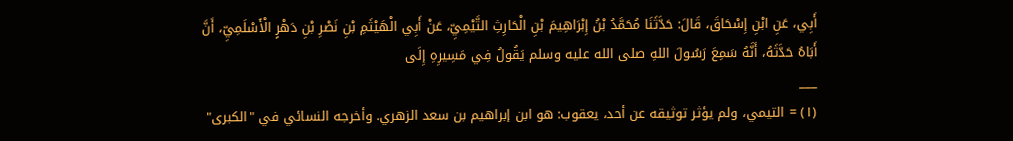أَبِي، عَنِ ابْنِ إِسْحَاقَ، قَالَ: حَدَّثَنَا مُحَمَّدُ بْنُ إِبْرَاهِيمَ بْنِ الْحَارِثِ التَّيْمِيِّ، عَنْ أَبِي الْهَيْثَمِ بْنِ نَصْرِ بْنِ دَهْرٍ الْأَسْلَمِيِّ، أَنَّ أَبَاهُ حَدَّثَهُ، أَنَّهُ سَمِعَ رَسُولَ اللهِ صلى الله عليه وسلم يَقُولُ فِي مَسِيرِهِ إِلَى
___
(١) = التيمي، ولم يؤثر توثيقه عن أحد، يعقوب: هو ابن إبراهيم بن سعد الزهري. وأخرجه النسائي في "الكبرى"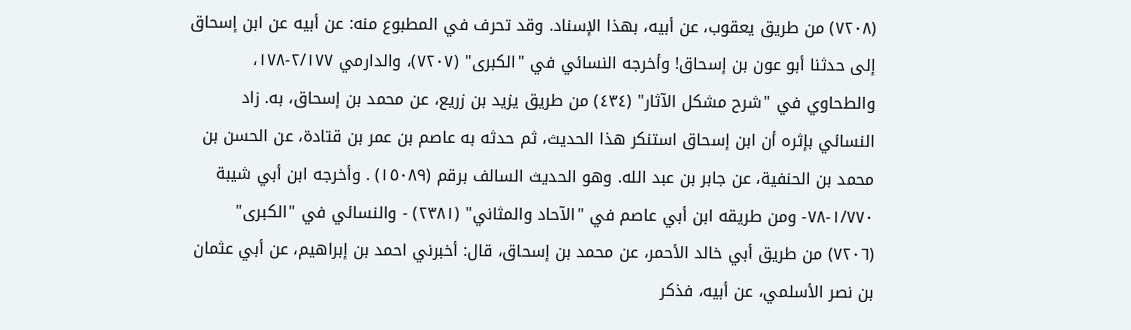(٧٢٠٨) من طريق يعقوب، عن أبيه، بهذا الإسناد. وقد تحرف في المطبوع منه: عن أبيه عن ابن إسحاق إلى حدثنا أبو عون بن إسحاق! وأخرجه النسائي في "الكبرى" (٧٢٠٧)، والدارمي ٢/١٧٧-١٧٨، والطحاوي في "شرح مشكل الآثار" (٤٣٤) من طريق يزيد بن زريع، عن محمد بن إسحاق، به. زاد النسائي بإثره أن ابن إسحاق استنكر هذا الحديث، ثم حدثه به عاصم بن عمر بن قتادة، عن الحسن بن محمد بن الحنفية، عن جابر بن عبد الله. وهو الحديث السالف برقم (١٥٠٨٩) . وأخرجه ابن أبي شيبة ١/٧٧٠-٧٨- ومن طريقه ابن أبي عاصم في "الآحاد والمثاني" (٢٣٨١) - والنسائي في "الكبرى" (٧٢٠٦) من طريق أبي خالد الأحمر، عن محمد بن إسحاق، قال: أخبرني احمد بن إبراهيم، عن أبي عثمان بن نصر الأسلمي، عن أبيه، فذكر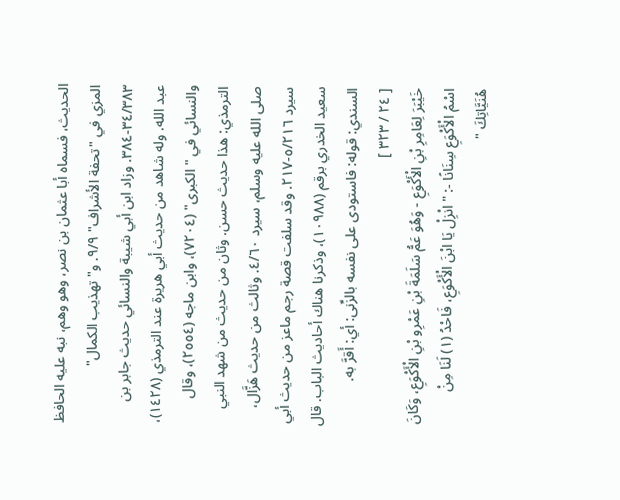الحديث، فسماه أبا عثمان بن نصر، وهو وهم، نبه عليه الحافظ المزي في "تحفة الأشراف" ٩/٩. و"تهذيب الكمال" ٣٤/٣٨٣-٣٨٤. وزاد ابن أبي شيبة والنسائي حديث جابر بن عبد الله. وله شاهد من حديث أبي هريرة عند الترمذي (١٤٢٨)، والنسائي في "الكبرى" (٧٢٠٤)، وابن ماجه (٢٥٥٤)، وقال الترمذي: هذا حديث حسن. وثان من حديث من شهد النبي صلى الله عليه وسلم، سيرد ٤/٦٠. وثالث من حديث هَزَّال، سيرد ٥/٢١٦-٢١٧. وقد سلفت قصة رجم ماعز من حديث أبي سعيد الخدري برقم (١٠٩٨٨)، وذكرنا هناك أحاديث الباب. قال السندي: قوله: فاستودى على نفسه بالزِّنى: أي: أَقرَّ به.
[ ٢٤ / ٣٢٣ ]
خَيْبَرَ لِعَامِرِ بْنِ الْأَكْوَعِ - وَهُوَ عَمُّ سَلَمَةَ بْنِ عَمْرِو بْنِ الْأَكْوَعِ، وَكَانَ اسْمُ الْأَكْوَعِ سِنَانًا -: " انْزِلْ يَا ابْنَ الْأَكْوَعِ، فَاحْدُ (١) لَنَا مِنْ هُنَيَّاتِكَ "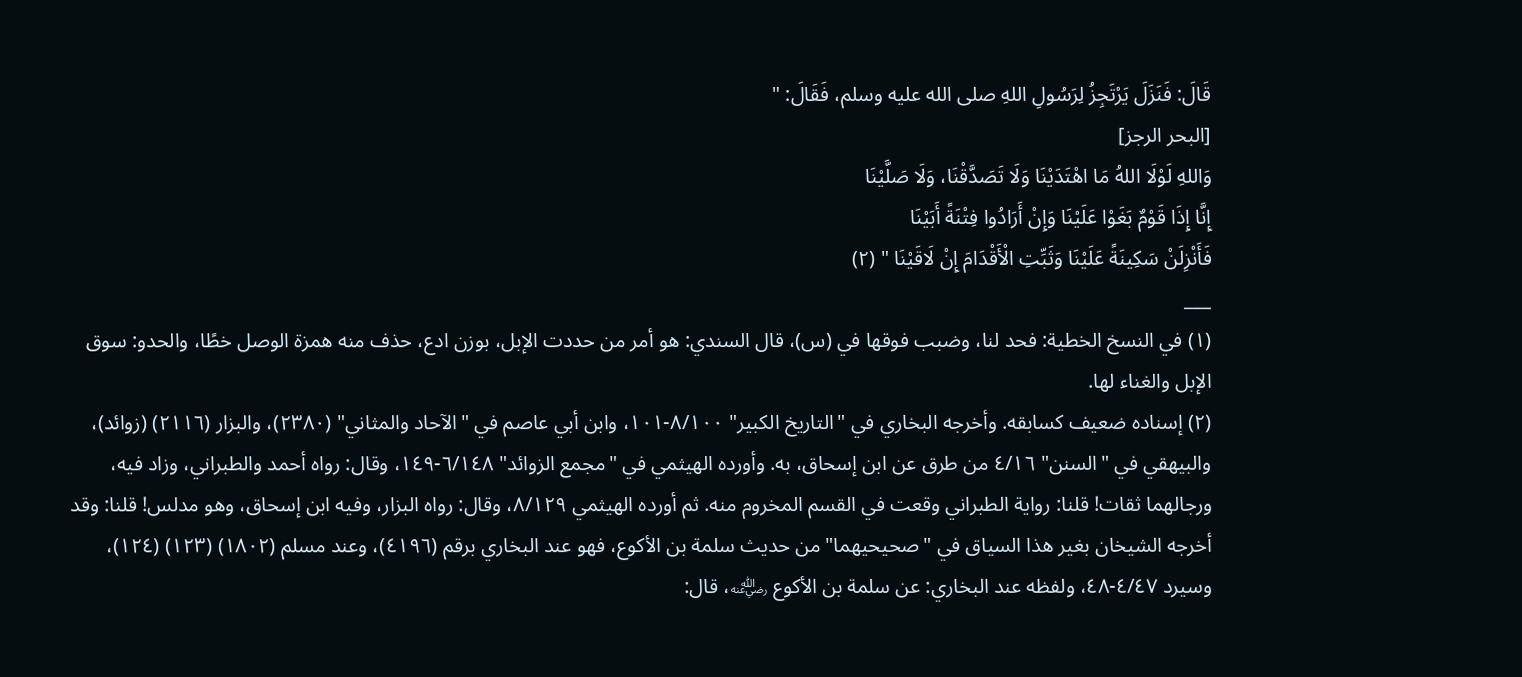قَالَ: فَنَزَلَ يَرْتَجِزُ لِرَسُولِ اللهِ صلى الله عليه وسلم، فَقَالَ: "
[البحر الرجز]
وَاللهِ لَوْلَا اللهُ مَا اهْتَدَيْنَا وَلَا تَصَدَّقْنَا، وَلَا صَلَّيْنَا
إِنَّا إِذَا قَوْمٌ بَغَوْا عَلَيْنَا وَإِنْ أَرَادُوا فِتْنَةً أَبَيْنَا
فَأَنْزِلَنْ سَكِينَةً عَلَيْنَا وَثَبِّتِ الْأَقْدَامَ إِنْ لَاقَيْنَا " (٢)
___
(١) في النسخ الخطية: فحد لنا، وضبب فوقها في (س)، قال السندي: هو أمر من حددت الإبل، بوزن ادع، حذف منه همزة الوصل خطًا، والحدو: سوق الإبل والغناء لها.
(٢) إسناده ضعيف كسابقه. وأخرجه البخاري في "التاريخ الكبير" ٨/١٠٠-١٠١، وابن أبي عاصم في "الآحاد والمثاني" (٢٣٨٠)، والبزار (٢١١٦) (زوائد)، والبيهقي في "السنن" ٤/١٦ من طرق عن ابن إسحاق، به. وأورده الهيثمي في "مجمع الزوائد" ٦/١٤٨-١٤٩، وقال: رواه أحمد والطبراني، وزاد فيه، ورجالهما ثقات! قلنا: رواية الطبراني وقعت في القسم المخروم منه. ثم أورده الهيثمي ٨/١٢٩، وقال: رواه البزار، وفيه ابن إسحاق، وهو مدلس! قلنا: وقد أخرجه الشيخان بغير هذا السياق في "صحيحيهما" من حديث سلمة بن الأكوع، فهو عند البخاري برقم (٤١٩٦)، وعند مسلم (١٨٠٢) (١٢٣) (١٢٤)، وسيرد ٤/٤٧-٤٨، ولفظه عند البخاري: عن سلمة بن الأكوع ﵁، قال: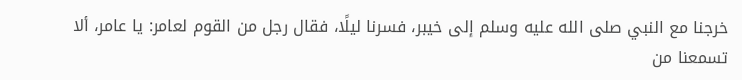خرجنا مع النبي صلى الله عليه وسلم إلى خيبر، فسرنا ليلًا، فقال رجل من القوم لعامر: يا عامر، ألا تسمعنا من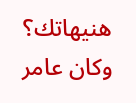هنيهاتك؟ وكان عامر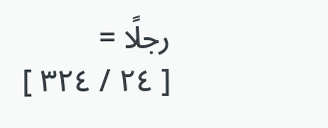رجلًا =
[ ٢٤ / ٣٢٤ ]